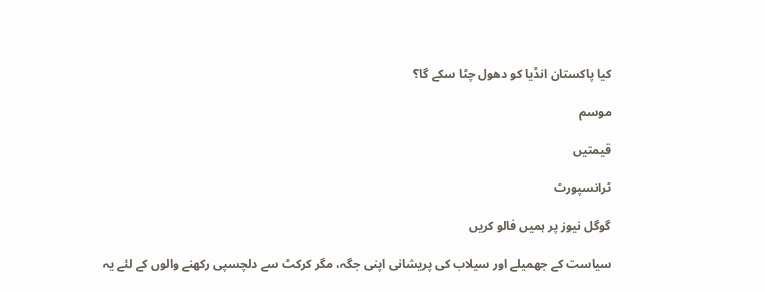کیا پاکستان انڈیا کو دھول چٹا سکے گا؟

موسم

قیمتیں

ٹرانسپورٹ

گوگل نیوز پر ہمیں فالو کریں

سیاست کے جھمیلے اور سیلاب کی پریشانی اپنی جگہ، مگر کرکٹ سے دلچسپی رکھنے والوں کے لئے یہ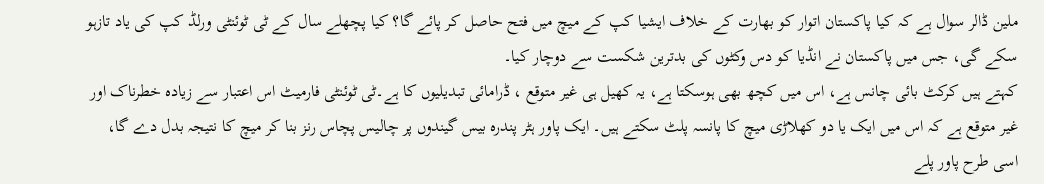ملین ڈالر سوال ہے کہ کیا پاکستان اتوار کو بھارت کے خلاف ایشیا کپ کے میچ میں فتح حاصل کر پائے گا؟ کیا پچھلے سال کے ٹی ٹوئنٹی ورلڈ کپ کی یاد تازہو سکے گی، جس میں پاکستان نے انڈیا کو دس وکٹوں کی بدترین شکست سے دوچار کیا۔
کہتے ہیں کرکٹ بائی چانس ہے، اس میں کچھ بھی ہوسکتا ہے، یہ کھیل ہی غیر متوقع ، ڈرامائی تبدیلیوں کا ہے۔ٹی ٹوئنٹی فارمیٹ اس اعتبار سے زیادہ خطرناک اور غیر متوقع ہے کہ اس میں ایک یا دو کھلاڑی میچ کا پانسہ پلٹ سکتے ہیں۔ ایک پاور ہٹر پندرہ بیس گیندوں پر چالیس پچاس رنز بنا کر میچ کا نتیجہ بدل دے گا، اسی طرح پاور پلے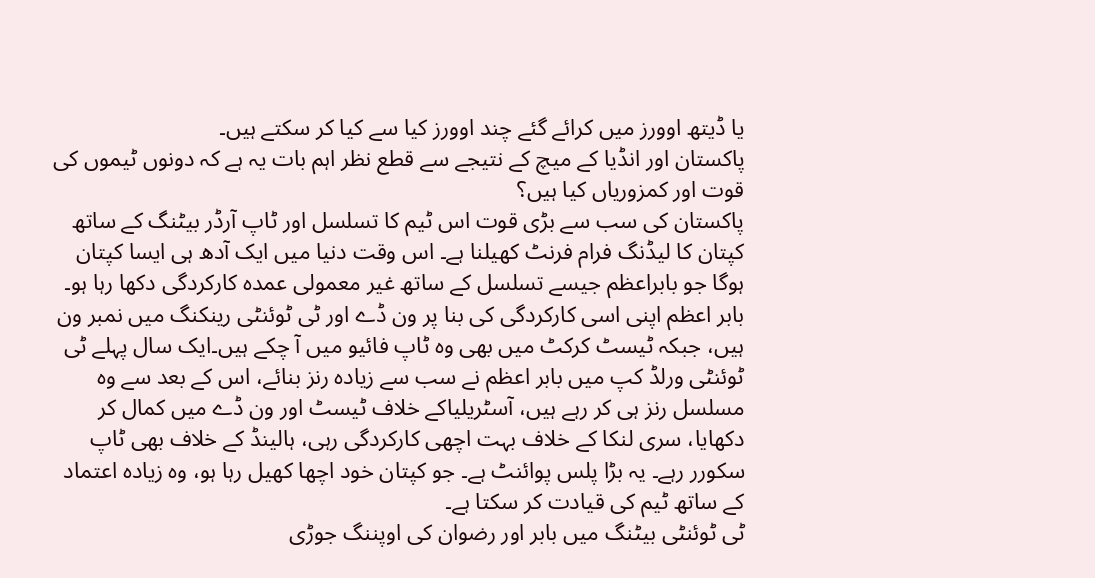یا ڈیتھ اوورز میں کرائے گئے چند اوورز کیا سے کیا کر سکتے ہیں۔
پاکستان اور انڈیا کے میچ کے نتیجے سے قطع نظر اہم بات یہ ہے کہ دونوں ٹیموں کی قوت اور کمزوریاں کیا ہیں؟
پاکستان کی سب سے بڑی قوت اس ٹیم کا تسلسل اور ٹاپ آرڈر بیٹنگ کے ساتھ کپتان کا لیڈنگ فرام فرنٹ کھیلنا ہے۔ اس وقت دنیا میں ایک آدھ ہی ایسا کپتان ہوگا جو بابراعظم جیسے تسلسل کے ساتھ غیر معمولی عمدہ کارکردگی دکھا رہا ہو۔ بابر اعظم اپنی اسی کارکردگی کی بنا پر ون ڈے اور ٹی ٹوئنٹی رینکنگ میں نمبر ون ہیں، جبکہ ٹیسٹ کرکٹ میں بھی وہ ٹاپ فائیو میں آ چکے ہیں۔ایک سال پہلے ٹی ٹوئنٹی ورلڈ کپ میں بابر اعظم نے سب سے زیادہ رنز بنائے، اس کے بعد سے وہ مسلسل رنز ہی کر رہے ہیں، آسٹریلیاکے خلاف ٹیسٹ اور ون ڈے میں کمال کر دکھایا، سری لنکا کے خلاف بہت اچھی کارکردگی رہی، ہالینڈ کے خلاف بھی ٹاپ سکورر رہے۔ یہ بڑا پلس پوائنٹ ہے۔ جو کپتان خود اچھا کھیل رہا ہو، وہ زیادہ اعتماد کے ساتھ ٹیم کی قیادت کر سکتا ہے۔
ٹی ٹوئنٹی بیٹنگ میں بابر اور رضوان کی اوپننگ جوڑی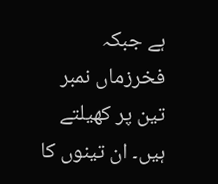ہے جبکہ فخرزماں نمبر تین پر کھیلتے ہیں۔ ان تینوں کا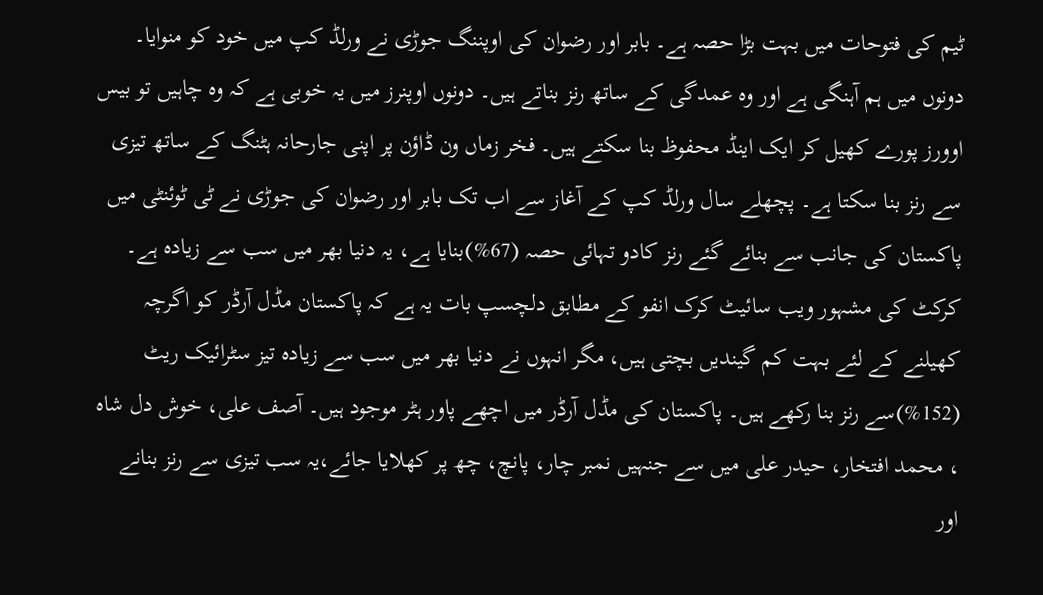ٹیم کی فتوحات میں بہت بڑا حصہ ہے۔ بابر اور رضوان کی اوپننگ جوڑی نے ورلڈ کپ میں خود کو منوایا۔ دونوں میں ہم آہنگی ہے اور وہ عمدگی کے ساتھ رنز بناتے ہیں۔ دونوں اوپنرز میں یہ خوبی ہے کہ وہ چاہیں تو بیس اوورز پورے کھیل کر ایک اینڈ محفوظ بنا سکتے ہیں۔ فخر زماں ون ڈاؤن پر اپنی جارحانہ ہٹنگ کے ساتھ تیزی سے رنز بنا سکتا ہے۔ پچھلے سال ورلڈ کپ کے آغاز سے اب تک بابر اور رضوان کی جوڑی نے ٹی ٹوئنٹی میں پاکستان کی جانب سے بنائے گئے رنز کادو تہائی حصہ (67%)بنایا ہے، یہ دنیا بھر میں سب سے زیادہ ہے۔
کرکٹ کی مشہور ویب سائیٹ کرک انفو کے مطابق دلچسپ بات یہ ہے کہ پاکستان مڈل آرڈر کو اگرچہ کھیلنے کے لئے بہت کم گیندیں بچتی ہیں، مگر انہوں نے دنیا بھر میں سب سے زیادہ تیز سٹرائیک ریٹ (152%)سے رنز بنا رکھے ہیں۔ پاکستان کی مڈل آرڈر میں اچھے پاور ہٹر موجود ہیں۔ آصف علی، خوش دل شاہ ، محمد افتخار، حیدر علی میں سے جنہیں نمبر چار، پانچ، چھ پر کھلایا جائے،یہ سب تیزی سے رنز بنانے اور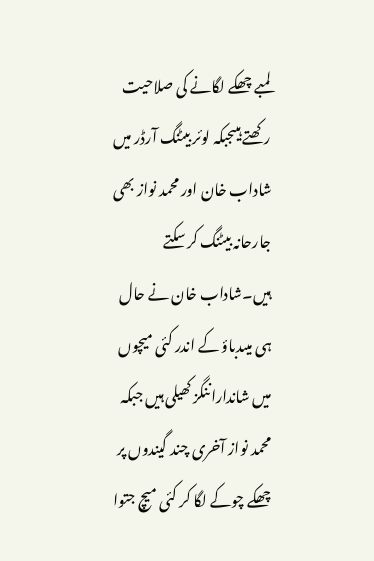لمبے چھکے لگانے کی صلاحیت رکھتے ہیںجبکہ لوئر بیٹنگ آرڈر میں شاداب خان اور محمد نواز بھی جارحانہ بیٹنگ کر سکتے ہیں۔شاداب خان نے حال ہی میںدباؤ کے اندر کئی میچوں میں شانداراننگز کھیلی ہیں جبکہ محمد نواز آخری چند گیندوں پر چھکے چوکے لگا کر کئی میچ جتوا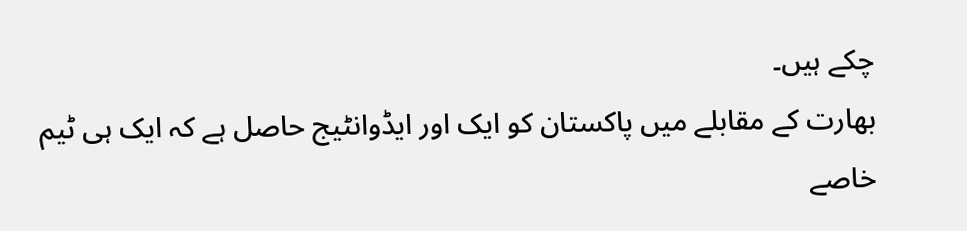چکے ہیں۔
بھارت کے مقابلے میں پاکستان کو ایک اور ایڈوانٹیج حاصل ہے کہ ایک ہی ٹیم خاصے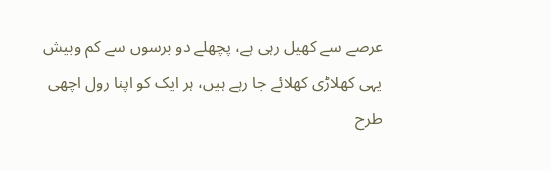عرصے سے کھیل رہی ہے، پچھلے دو برسوں سے کم وبیش یہی کھلاڑی کھلائے جا رہے ہیں، ہر ایک کو اپنا رول اچھی طرح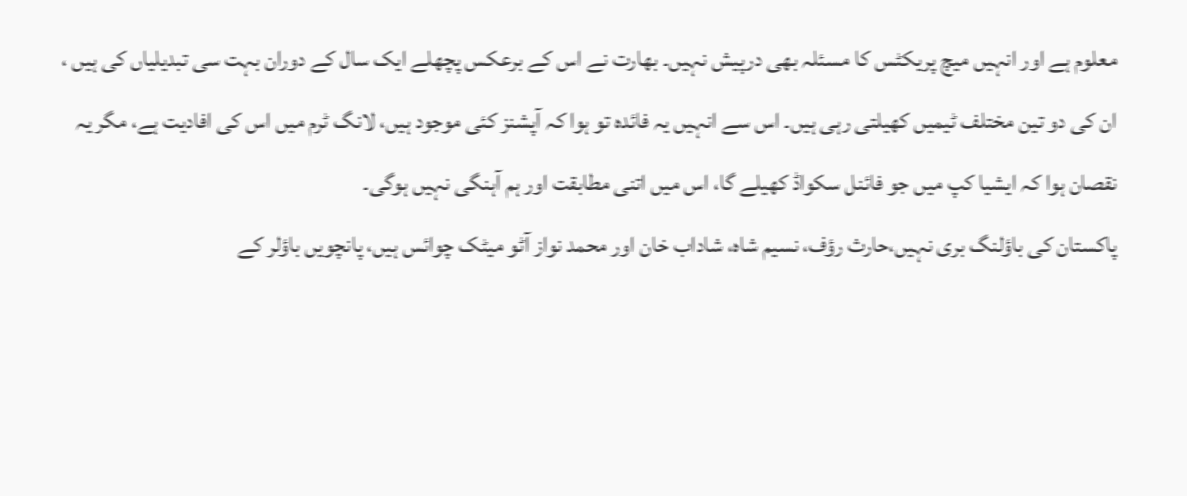معلوم ہے اور انہیں میچ پریکٹس کا مسئلہ بھی درپیش نہیں۔ بھارت نے اس کے برعکس پچھلے ایک سال کے دوران بہت سی تبدیلیاں کی ہیں ، ان کی دو تین مختلف ٹیمیں کھیلتی رہی ہیں۔ اس سے انہیں یہ فائدہ تو ہوا کہ آپشنز کئی موجود ہیں، لانگ ٹرم میں اس کی افادیت ہے، مگر یہ نقصان ہوا کہ ایشیا کپ میں جو فائنل سکواڈ کھیلے گا، اس میں اتنی مطابقت اور ہم آہنگی نہیں ہوگی۔
پاکستان کی باؤلنگ بری نہیں،حارث رؤف، نسیم شاہ، شاداب خان اور محمد نواز آٹو میٹک چوائس ہیں، پانچویں باؤلر کے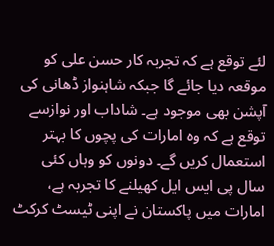لئے توقع ہے کہ تجربہ کار حسن علی کو موقعہ دیا جائے گا جبکہ شاہنواز ڈھانی کی آپشن بھی موجود ہے۔ شاداب اور نوازسے توقع ہے کہ وہ امارات کی پچوں کا بہتر استعمال کریں گے۔ دونوں کو وہاں کئی سال پی ایس ایل کھیلنے کا تجربہ ہے، امارات میں پاکستان نے اپنی ٹیسٹ کرکٹ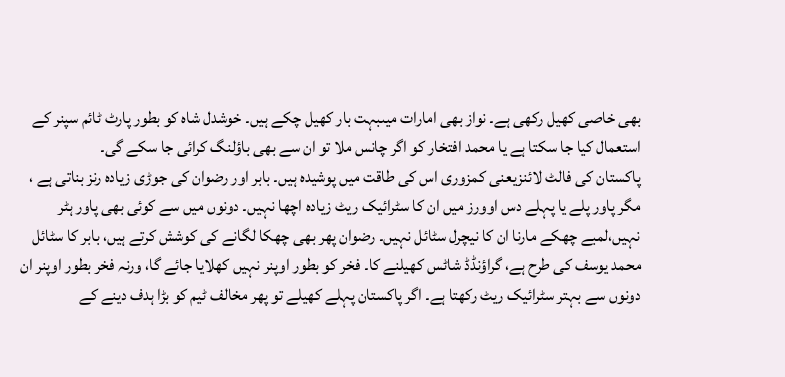بھی خاصی کھیل رکھی ہے۔ نواز بھی امارات میںبہت بار کھیل چکے ہیں۔ خوشدل شاہ کو بطور پارٹ ٹائم سپنر کے استعمال کیا جا سکتا ہے یا محمد افتخار کو اگر چانس ملا تو ان سے بھی باؤلنگ کرائی جا سکے گی۔
پاکستان کی فالٹ لائنزیعنی کمزوری اس کی طاقت میں پوشیدہ ہیں۔ بابر اور رضوان کی جوڑی زیادہ رنز بناتی ہے ، مگر پاور پلے یا پہلے دس اوورز میں ان کا سٹرائیک ریٹ زیادہ اچھا نہیں۔ دونوں میں سے کوئی بھی پاور ہٹر نہیں،لمبے چھکے مارنا ان کا نیچرل سٹائل نہیں۔ رضوان پھر بھی چھکا لگانے کی کوشش کرتے ہیں، بابر کا سٹائل محمد یوسف کی طرح ہے، گراؤنڈڈ شاٹس کھیلنے کا۔ فخر کو بطور اوپنر نہیں کھلایا جائے گا، ورنہ فخر بطور اوپنر ان دونوں سے بہتر سٹرائیک ریٹ رکھتا ہے۔ اگر پاکستان پہلے کھیلے تو پھر مخالف ٹیم کو بڑا ہدف دینے کے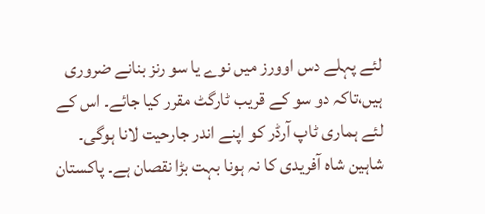لئے پہلے دس اوورز میں نوے یا سو رنز بنانے ضروری ہیں،تاکہ دو سو کے قریب ٹارگٹ مقرر کیا جائے۔ اس کے لئے ہماری ٹاپ آرڈر کو اپنے اندر جارحیت لانا ہوگی۔
شاہین شاہ آفریدی کا نہ ہونا بہت بڑا نقصان ہے۔ پاکستان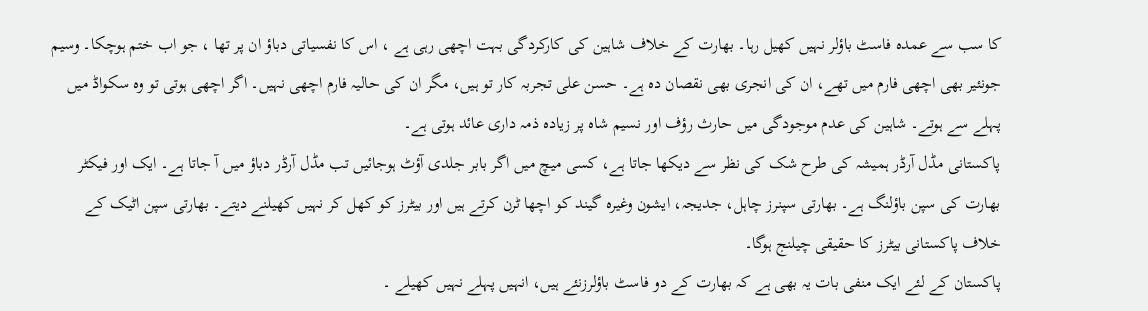کا سب سے عمدہ فاسٹ باؤلر نہیں کھیل رہا۔ بھارت کے خلاف شاہین کی کارکردگی بہت اچھی رہی ہے ، اس کا نفسیاتی دباؤ ان پر تھا ، جو اب ختم ہوچکا۔ وسیم جونئیر بھی اچھی فارم میں تھے، ان کی انجری بھی نقصان دہ ہے۔ حسن علی تجربہ کار تو ہیں، مگر ان کی حالیہ فارم اچھی نہیں۔ اگر اچھی ہوتی تو وہ سکواڈ میں پہلے سے ہوتے۔ شاہین کی عدم موجودگی میں حارث رؤف اور نسیم شاہ پر زیادہ ذمہ داری عائد ہوتی ہے۔
پاکستانی مڈل آرڈر ہمیشہ کی طرح شک کی نظر سے دیکھا جاتا ہے، کسی میچ میں اگر بابر جلدی آؤٹ ہوجائیں تب مڈل آرڈر دباؤ میں آ جاتا ہے۔ ایک اور فیکٹر بھارت کی سپن باؤلنگ ہے۔ بھارتی سپنرز چاہل، جدیجہ، ایشون وغیرہ گیند کو اچھا ٹرن کرتے ہیں اور بیٹرز کو کھل کر نہیں کھیلنے دیتے۔ بھارتی سپن اٹیک کے خلاف پاکستانی بیٹرز کا حقیقی چیلنج ہوگا۔
پاکستان کے لئے ایک منفی بات یہ بھی ہے کہ بھارت کے دو فاسٹ باؤلرزنئے ہیں، انہیں پہلے نہیں کھیلے ۔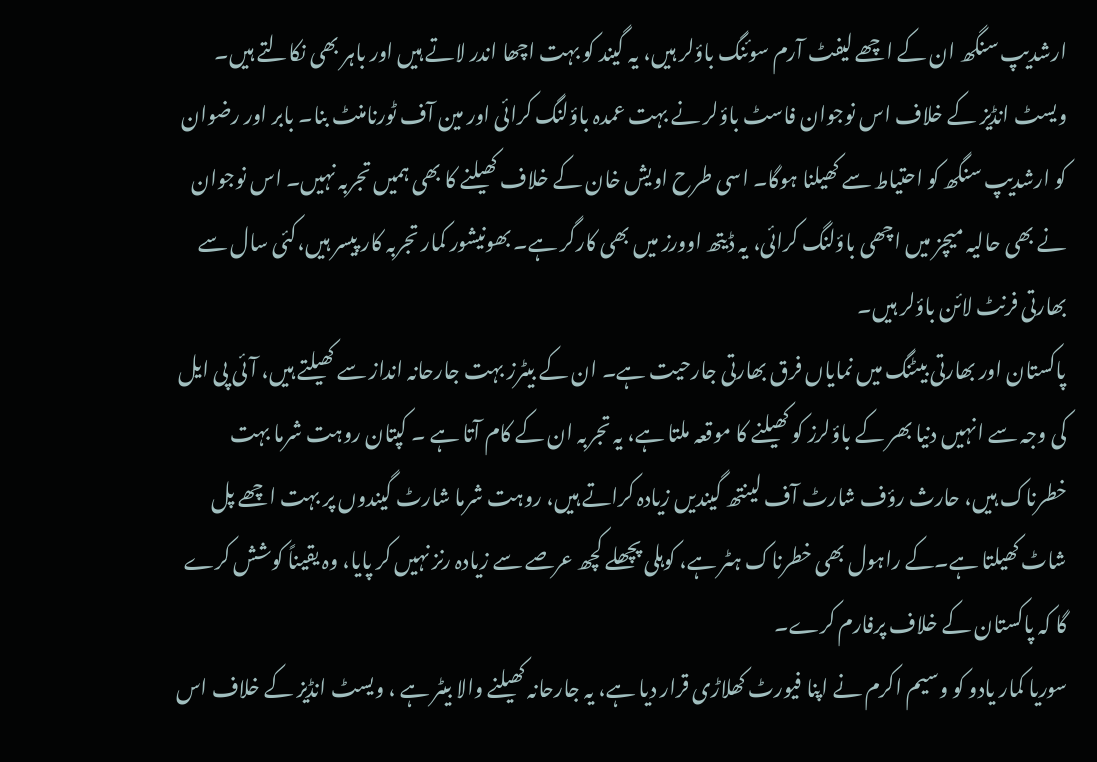ارشدیپ سنگھ ان کے اچھے لیفٹ آرم سوئنگ باؤلر ہیں، یہ گیند کو بہت اچھا اندر لاتے ہیں اور باہر بھی نکالتے ہیں۔ ویسٹ انڈیز کے خلاف اس نوجوان فاسٹ باؤلر نے بہت عمدہ باؤلنگ کرائی اور مین آف ٹورنامنٹ بنا۔ بابر اور رضوان کو ارشدیپ سنگھ کو احتیاط سے کھیلنا ہوگا۔ اسی طرح اویش خان کے خلاف کھیلنے کا بھی ہمیں تجربہ نہیں۔ اس نوجوان نے بھی حالیہ میچز میں اچھی باؤلنگ کرائی، یہ ڈیتھ اوورز میں بھی کارگر ہے۔ بھونیشور کمار تجربہ کار پیسر ہیں،کئی سال سے بھارتی فرنٹ لائن باؤلر ہیں۔
پاکستان اور بھارتی بیٹنگ میں نمایاں فرق بھارتی جارحیت ہے۔ ان کے بیٹرز بہت جارحانہ انداز سے کھیلتے ہیں، آئی پی ایل کی وجہ سے انہیں دنیا بھر کے باؤلرز کو کھیلنے کا موقعہ ملتا ہے، یہ تجربہ ان کے کام آتا ہے ۔ کپتان روہت شرما بہت خطرناک ہیں، حارث رؤف شارٹ آف لینتھ گیندیں زیادہ کراتے ہیں، روہت شرما شارٹ گیندوں پر بہت اچھے پل شاٹ کھیلتا ہے۔کے راہول بھی خطرناک ہٹر ہے، کوہلی پچھلے کچھ عرصے سے زیادہ رنز نہیں کر پایا، وہ یقیناً کوشش کرے گا کہ پاکستان کے خلاف پرفارم کرے۔
سوریا کمار یادو کو وسیم اکرم نے اپنا فیورٹ کھلاڑی قرار دیا ہے، یہ جارحانہ کھیلنے والا بیٹر ہے ، ویسٹ انڈیز کے خلاف اس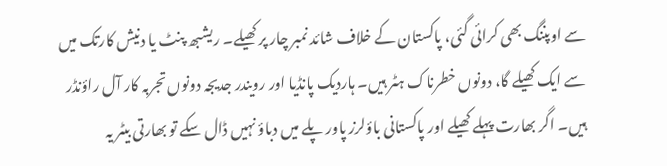سے اوپننگ بھی کرائی گئی، پاکستان کے خلاف شائد نمبر چار پر کھیلے۔ ریشبھ پنٹ یا دنیش کارتک میں سے ایک کھیلے گا، دونوں خطرناک ہٹر ہیں۔ ہاردیک پانڈیا اور رویندر جدیجہ دونوں تجربہ کار آل راؤنڈر ہیں۔ اگر بھارت پہلے کھیلے اور پاکستانی باؤلرز پاور پلے میں دباؤ نہیں ڈال سکے تو بھارتی بیٹر یہ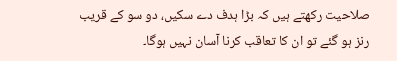صلاحیت رکھتے ہیں کہ بڑا ہدف دے سکیں، دو سو کے قریب رنز ہو گئے تو ان کا تعاقب کرنا آسان نہیں ہوگا۔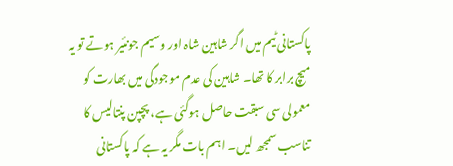پاکستانی ٹیم میں اگر شاہین شاہ اور وسیم جونئیر ہوتے تو یہ میچ برابر کا تھا۔ شاہین کی عدم موجودگی میں بھارت کو معمولی سی سبقت حاصل ہوگئی ہے، پچپن پنتالیس کا تناسب سمجھ لیں۔ اہم بات مگر یہ ہے کہ پاکستانی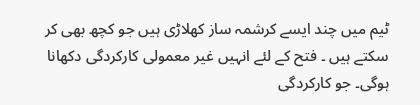ٹیم میں چند ایسے کرشمہ ساز کھلاڑی ہیں جو کچھ بھی کر سکتے ہیں ۔ فتح کے لئے انہیں غیر معمولی کارکردگی دکھانا ہوگی۔ جو کارکردگی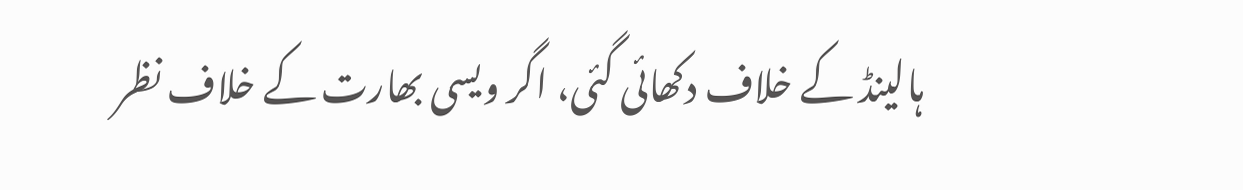ہالینڈ کے خلاف دکھائی گئی، اگر ویسی بھارت کے خلاف نظر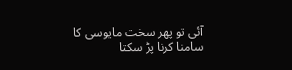آئی تو پھر سخت مایوسی کا سامنا کرنا پڑ سکتا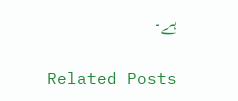ہے۔

Related Posts